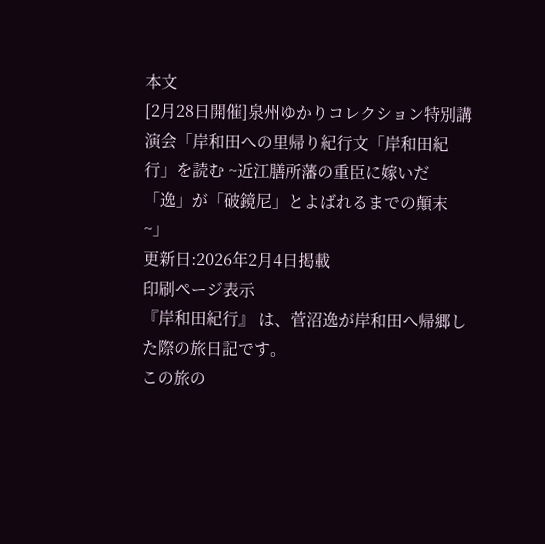本文
[2月28日開催]泉州ゆかりコレクション特別講演会「岸和田への里帰り紀行文「岸和田紀行」を読む ~近江膳所藩の重臣に嫁いだ「逸」が「破鏡尼」とよばれるまでの顛末~」
更新日:2026年2月4日掲載
印刷ページ表示
『岸和田紀行』 は、菅沼逸が岸和田へ帰郷した際の旅日記です。
この旅の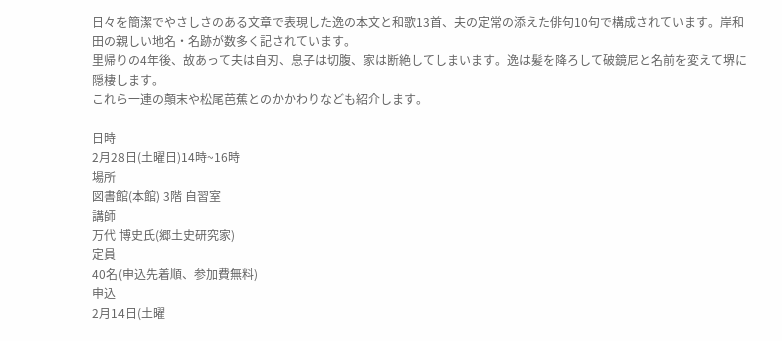日々を簡潔でやさしさのある文章で表現した逸の本文と和歌13首、夫の定常の添えた俳句10句で構成されています。岸和田の親しい地名・名跡が数多く記されています。
里帰りの4年後、故あって夫は自刃、息子は切腹、家は断絶してしまいます。逸は髪を降ろして破鏡尼と名前を変えて堺に隠棲します。
これら一連の顛末や松尾芭蕉とのかかわりなども紹介します。

日時
2月28日(土曜日)14時~16時
場所
図書館(本館) 3階 自習室
講師
万代 博史氏(郷土史研究家)
定員
40名(申込先着順、参加費無料)
申込
2月14日(土曜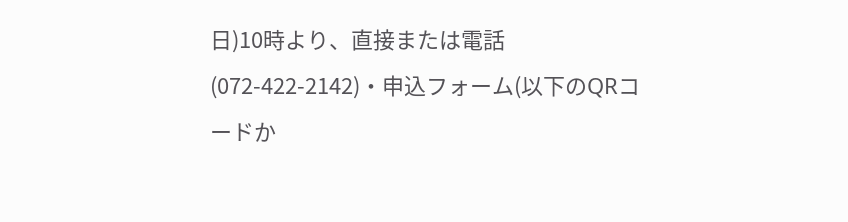日)10時より、直接または電話(072-422-2142)・申込フォーム(以下のQRコードか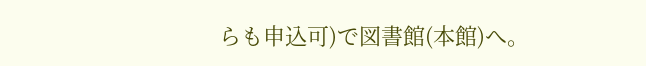らも申込可)で図書館(本館)へ。